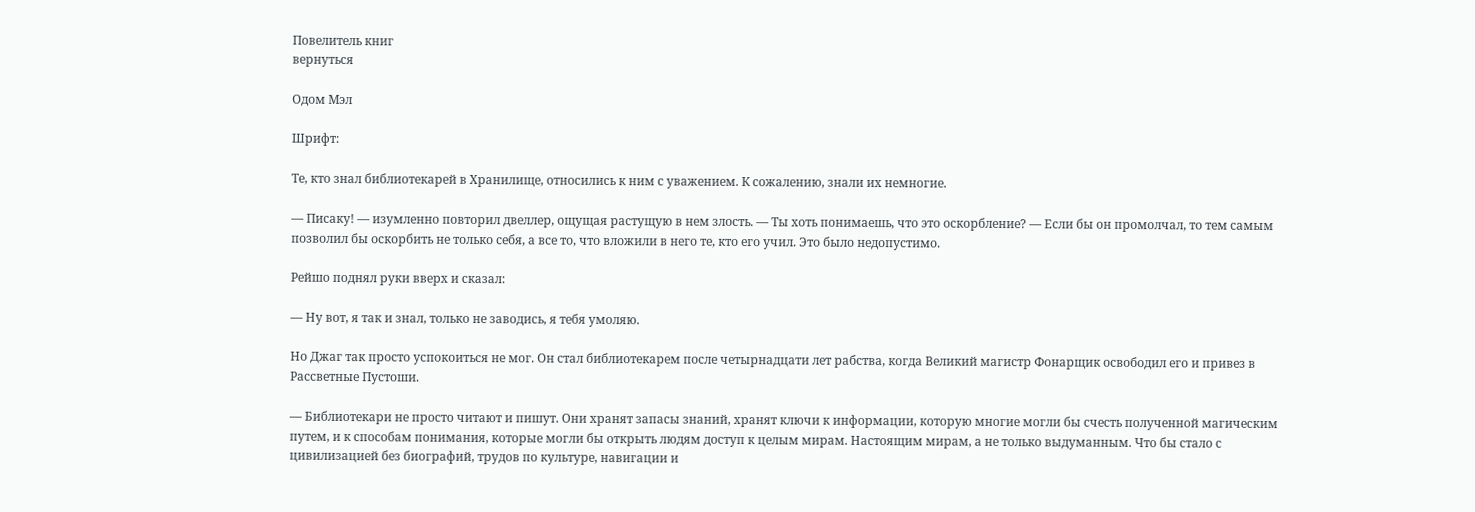Повелитель книг
вернуться

Одом Мэл

Шрифт:

Те, кто знал библиотекарей в Хранилище, относились к ним с уважением. К сожалению, знали их немногие.

— Писаку! — изумленно повторил двеллер, ощущая растущую в нем злость. — Ты хоть понимаешь, что это оскорбление? — Если бы он промолчал, то тем самым позволил бы оскорбить не только себя, а все то, что вложили в него те, кто его учил. Это было недопустимо.

Рейшо поднял руки вверх и сказал:

— Ну вот, я так и знал, только не заводись, я тебя умоляю.

Но Джаг так просто успокоиться не мог. Он стал библиотекарем после четырнадцати лет рабства, когда Великий магистр Фонарщик освободил его и привез в Рассветные Пустоши.

— Библиотекари не просто читают и пишут. Они хранят запасы знаний, хранят ключи к информации, которую многие могли бы счесть полученной магическим путем, и к способам понимания, которые могли бы открыть людям доступ к целым мирам. Настоящим мирам, а не только выдуманным. Что бы стало с цивилизацией без биографий, трудов по культуре, навигации и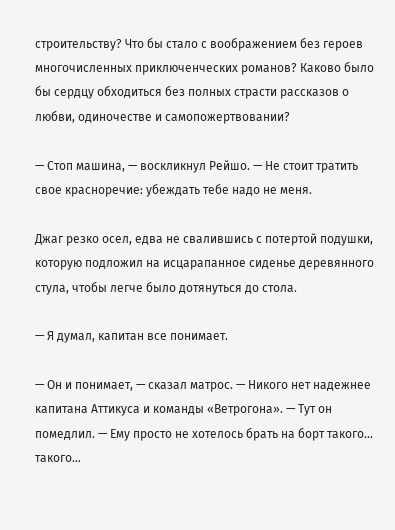строительству? Что бы стало с воображением без героев многочисленных приключенческих романов? Каково было бы сердцу обходиться без полных страсти рассказов о любви, одиночестве и самопожертвовании?

— Стоп машина, — воскликнул Рейшо. — Не стоит тратить свое красноречие: убеждать тебе надо не меня.

Джаг резко осел, едва не свалившись с потертой подушки, которую подложил на исцарапанное сиденье деревянного стула, чтобы легче было дотянуться до стола.

— Я думал, капитан все понимает.

— Он и понимает, — сказал матрос. — Никого нет надежнее капитана Аттикуса и команды «Ветрогона». — Тут он помедлил. — Ему просто не хотелось брать на борт такого… такого…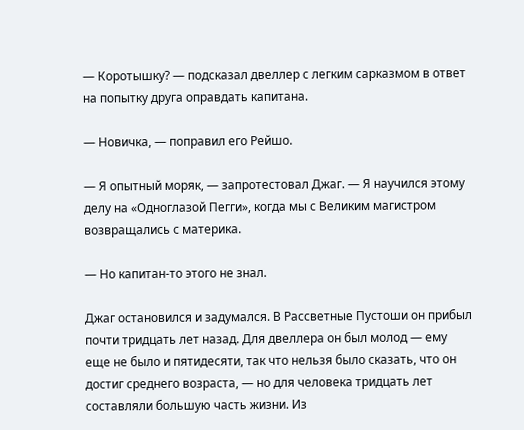— Коротышку? — подсказал двеллер с легким сарказмом в ответ на попытку друга оправдать капитана.

— Новичка, — поправил его Рейшо.

— Я опытный моряк, — запротестовал Джаг. — Я научился этому делу на «Одноглазой Пегги», когда мы с Великим магистром возвращались с материка.

— Но капитан-то этого не знал.

Джаг остановился и задумался. В Рассветные Пустоши он прибыл почти тридцать лет назад. Для двеллера он был молод — ему еще не было и пятидесяти, так что нельзя было сказать, что он достиг среднего возраста, — но для человека тридцать лет составляли большую часть жизни. Из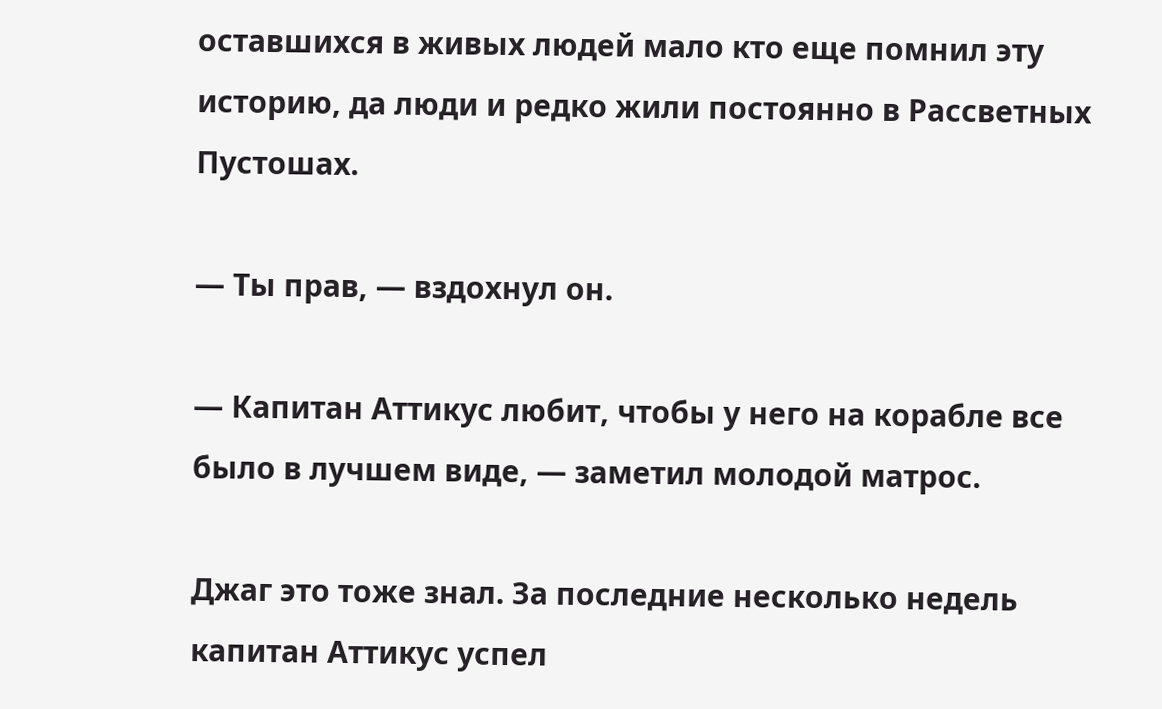оставшихся в живых людей мало кто еще помнил эту историю, да люди и редко жили постоянно в Рассветных Пустошах.

— Ты прав, — вздохнул он.

— Капитан Аттикус любит, чтобы у него на корабле все было в лучшем виде, — заметил молодой матрос.

Джаг это тоже знал. За последние несколько недель капитан Аттикус успел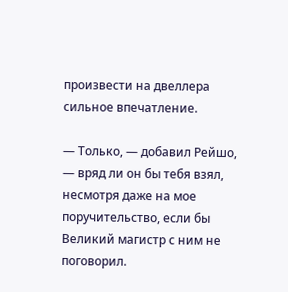произвести на двеллера сильное впечатление.

— Только, — добавил Рейшо, — вряд ли он бы тебя взял, несмотря даже на мое поручительство, если бы Великий магистр с ним не поговорил.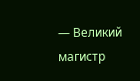— Великий магистр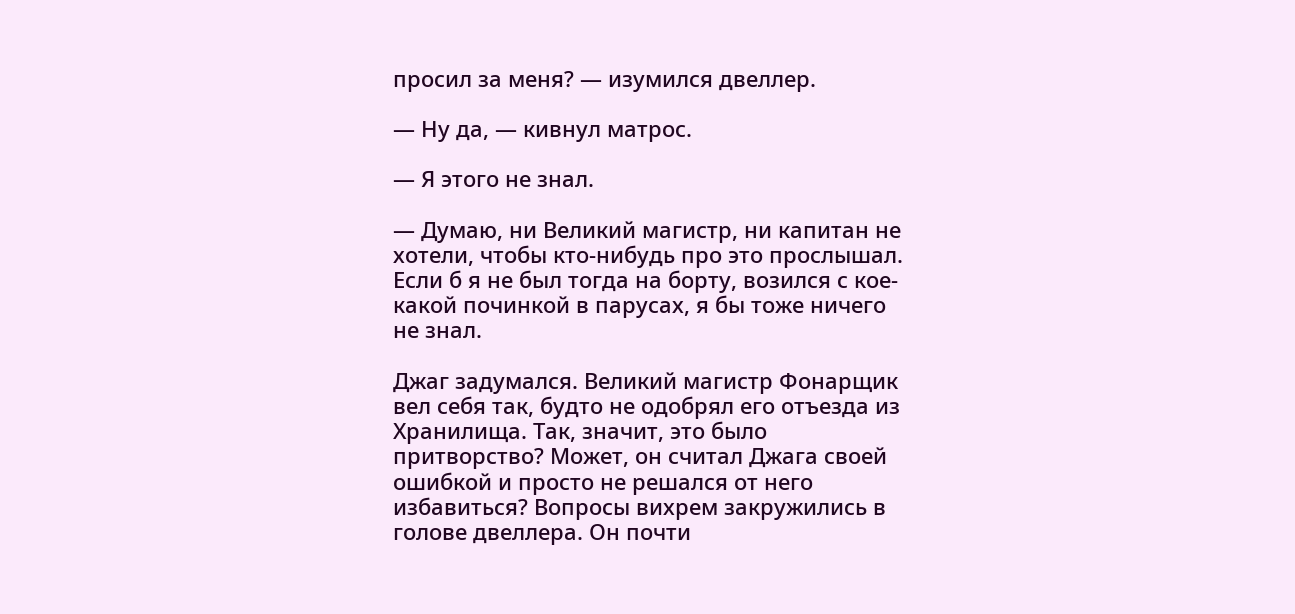просил за меня? — изумился двеллер.

— Ну да, — кивнул матрос.

— Я этого не знал.

— Думаю, ни Великий магистр, ни капитан не хотели, чтобы кто-нибудь про это прослышал. Если б я не был тогда на борту, возился с кое-какой починкой в парусах, я бы тоже ничего не знал.

Джаг задумался. Великий магистр Фонарщик вел себя так, будто не одобрял его отъезда из Хранилища. Так, значит, это было притворство? Может, он считал Джага своей ошибкой и просто не решался от него избавиться? Вопросы вихрем закружились в голове двеллера. Он почти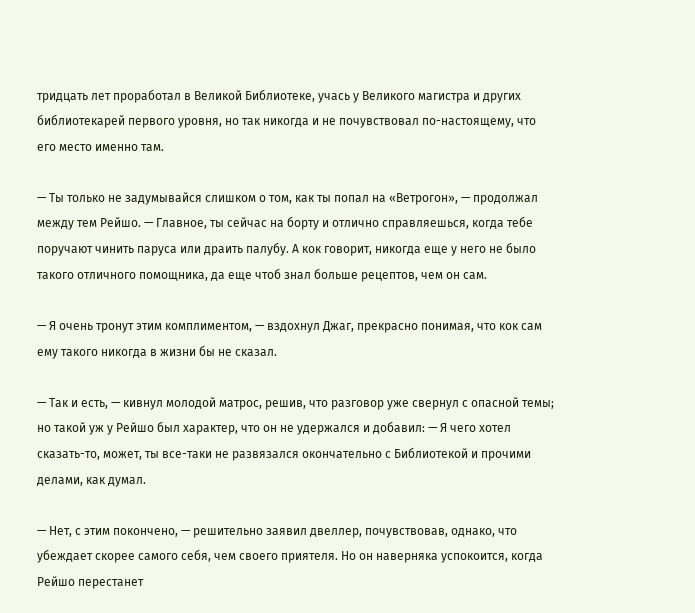тридцать лет проработал в Великой Библиотеке, учась у Великого магистра и других библиотекарей первого уровня, но так никогда и не почувствовал по-настоящему, что его место именно там.

— Ты только не задумывайся слишком о том, как ты попал на «Ветрогон», — продолжал между тем Рейшо. — Главное, ты сейчас на борту и отлично справляешься, когда тебе поручают чинить паруса или драить палубу. А кок говорит, никогда еще у него не было такого отличного помощника, да еще чтоб знал больше рецептов, чем он сам.

— Я очень тронут этим комплиментом, — вздохнул Джаг, прекрасно понимая, что кок сам ему такого никогда в жизни бы не сказал.

— Так и есть, — кивнул молодой матрос, решив, что разговор уже свернул с опасной темы; но такой уж у Рейшо был характер, что он не удержался и добавил: — Я чего хотел сказать-то, может, ты все-таки не развязался окончательно с Библиотекой и прочими делами, как думал.

— Нет, с этим покончено, — решительно заявил двеллер, почувствовав, однако, что убеждает скорее самого себя, чем своего приятеля. Но он наверняка успокоится, когда Рейшо перестанет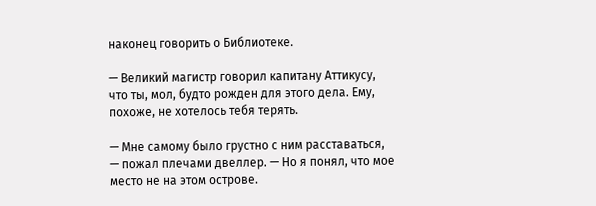наконец говорить о Библиотеке.

— Великий магистр говорил капитану Аттикусу, что ты, мол, будто рожден для этого дела. Ему, похоже, не хотелось тебя терять.

— Мне самому было грустно с ним расставаться, — пожал плечами двеллер. — Но я понял, что мое место не на этом острове.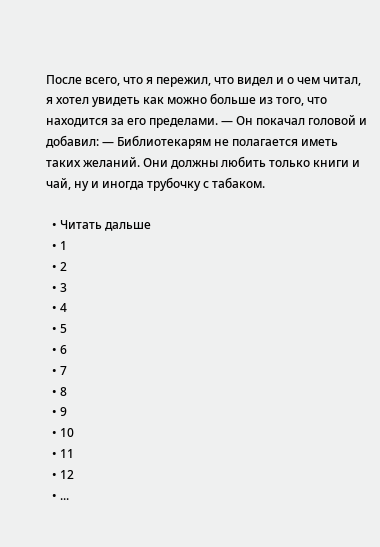После всего, что я пережил, что видел и о чем читал, я хотел увидеть как можно больше из того, что находится за его пределами. — Он покачал головой и добавил: — Библиотекарям не полагается иметь таких желаний. Они должны любить только книги и чай, ну и иногда трубочку с табаком.

  • Читать дальше
  • 1
  • 2
  • 3
  • 4
  • 5
  • 6
  • 7
  • 8
  • 9
  • 10
  • 11
  • 12
  • ...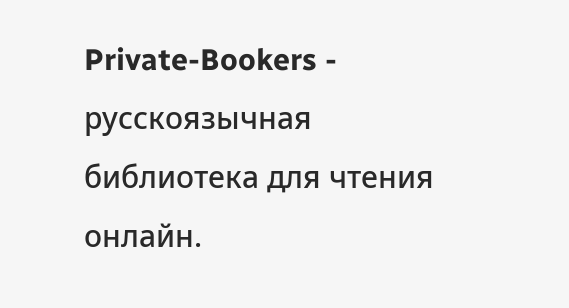Private-Bookers - русскоязычная библиотека для чтения онлайн.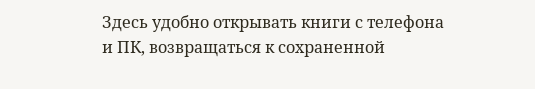Здесь удобно открывать книги с телефона и ПК, возвращаться к сохраненной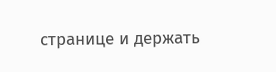странице и держать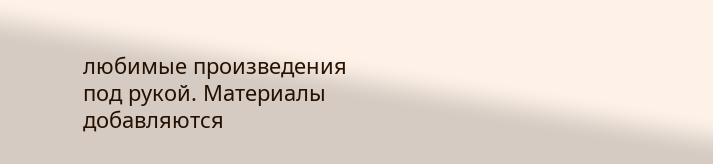любимые произведения под рукой. Материалы добавляются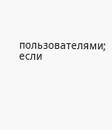пользователями; если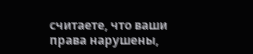считаете, что ваши права нарушены,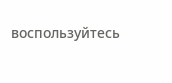воспользуйтесь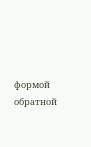формой обратной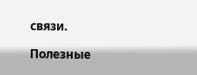связи.

Полезные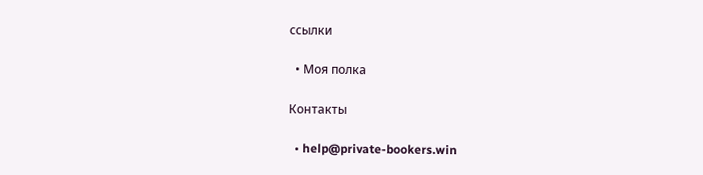ссылки

  • Моя полка

Контакты

  • help@private-bookers.win